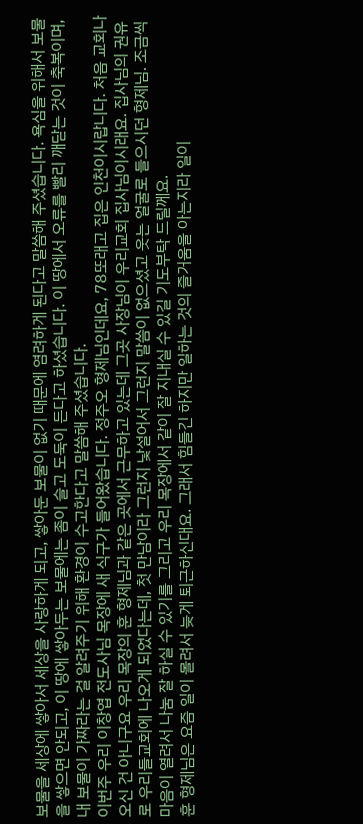보물을 세상에 쌓아서 세상을 사랑하게 되고, 쌓아둔 보물이 없기 때문에 염려하게 된다고 말씀해 주셨습니다. 욕심을 위해서 보물을 쌓으면 안되고, 이 땅에 쌓아두는 보물에는 좀이 슬고 도둑이 든다고 하셨습니다. 이 땅에서 오류를 빨리 깨닫는 것이 축복이며, 내 보물이 가짜라는 걸 알려주기 위해 환경이 수고한다고 말씀해 주셨습니다.
이번주 우리 이창엽 전도사님 목장에 새 식구가 들어왔습니다. 정주오 형제님인데요, 78또래고 집은 인천이시랍니다. 처음 교회나오신 건 아니구요 우리 목장의 훈 형제님과 같은 곳에서 근무하고 있는데 그곳 사장님이 우리교회 집사님이시래요. 집사님의 권유로 우리들교회에 나오게 되었다는데, 첫 만남이라 그런지 낯설어서 그런지 말씀이 없으셨고 웃는 얼굴로 들으시던 형제님. 조금씩 마음이 열려서 나눔 잘 하실 수 있기를 그리고 우리 목장에서 같이 잘 지내실 수 있길 기도부탁 드릴께요.
훈 형제님은 요즘 일이 몰려서 늦게 퇴근하신대요. 그래서 힘들긴 하지만 일하는 것의 즐거움을 아는지라 일이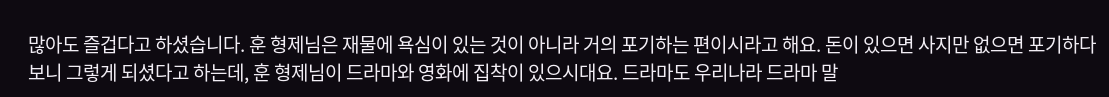많아도 즐겁다고 하셨습니다. 훈 형제님은 재물에 욕심이 있는 것이 아니라 거의 포기하는 편이시라고 해요. 돈이 있으면 사지만 없으면 포기하다 보니 그렇게 되셨다고 하는데, 훈 형제님이 드라마와 영화에 집착이 있으시대요. 드라마도 우리나라 드라마 말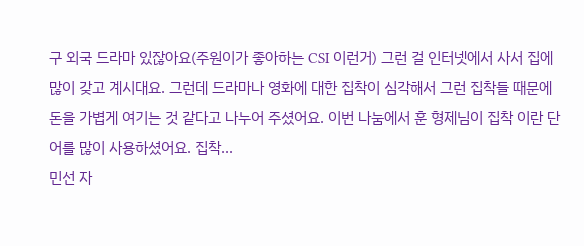구 외국 드라마 있잖아요(주원이가 좋아하는 CSI 이런거) 그런 걸 인터넷에서 사서 집에 많이 갖고 계시대요. 그런데 드라마나 영화에 대한 집착이 심각해서 그런 집착들 때문에 돈을 가볍게 여기는 것 같다고 나누어 주셨어요. 이번 나눔에서 훈 형제님이 집착 이란 단어를 많이 사용하셨어요. 집착...
민선 자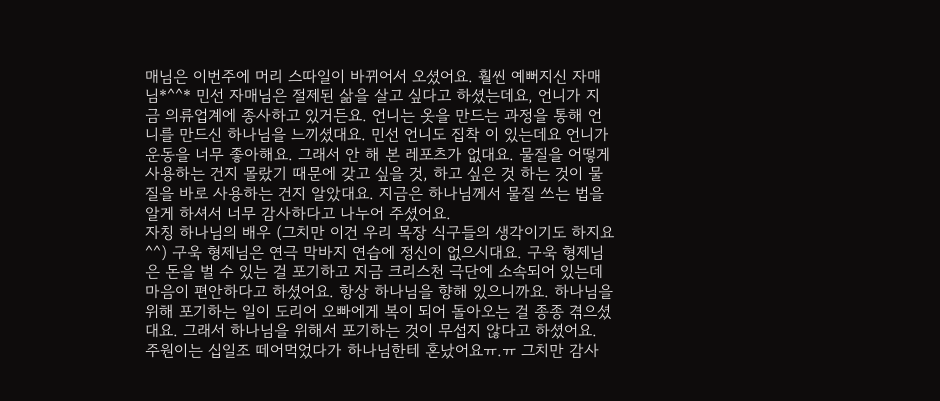매님은 이번주에 머리 스따일이 바뀌어서 오셨어요. 훨씬 예뻐지신 자매님*^^* 민선 자매님은 절제된 삶을 살고 싶다고 하셨는데요, 언니가 지금 의류업계에 종사하고 있거든요. 언니는 옷을 만드는 과정을 통해 언니를 만드신 하나님을 느끼셨대요. 민선 언니도 집착 이 있는데요 언니가 운동을 너무 좋아해요. 그래서 안 해 본 레포츠가 없대요. 물질을 어떻게 사용하는 건지 몰랐기 때문에 갖고 싶을 것, 하고 싶은 것 하는 것이 물질을 바로 사용하는 건지 알았대요. 지금은 하나님께서 물질 쓰는 법을 알게 하셔서 너무 감사하다고 나누어 주셨어요.
자칭 하나님의 배우 (그치만 이건 우리 목장 식구들의 생각이기도 하지요^^) 구욱 형제님은 연극 막바지 연습에 정신이 없으시대요. 구욱 형제님은 돈을 벌 수 있는 걸 포기하고 지금 크리스천 극단에 소속되어 있는데 마음이 편안하다고 하셨어요. 항상 하나님을 향해 있으니까요. 하나님을 위해 포기하는 일이 도리어 오빠에게 복이 되어 돌아오는 걸 종종 겪으셨대요. 그래서 하나님을 위해서 포기하는 것이 무섭지 않다고 하셨어요.
주원이는 십일조 떼어먹었다가 하나님한테 혼났어요ㅠ.ㅠ 그치만 감사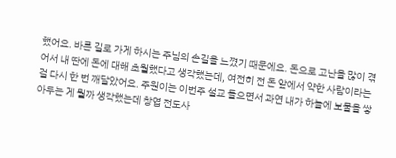했어요. 바른 길로 가게 하시는 주님의 손길을 느꼈기 때문에요. 돈으로 고난을 많이 겪어서 내 딴에 돈에 대해 초월했다고 생각했는데, 여전히 전 돈 앞에서 약한 사람이라는 걸 다시 한 번 깨달았어요. 주원이는 이번주 설교 들으면서 과연 내가 하늘에 보물을 쌓아두는 게 뭘까 생각했는데 창엽 전도사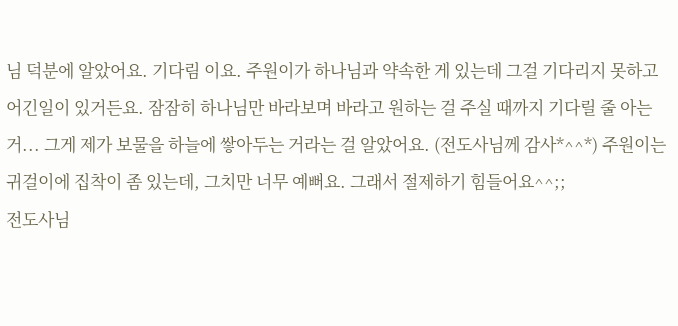님 덕분에 알았어요. 기다림 이요. 주원이가 하나님과 약속한 게 있는데 그걸 기다리지 못하고 어긴일이 있거든요. 잠잠히 하나님만 바라보며 바라고 원하는 걸 주실 때까지 기다릴 줄 아는거... 그게 제가 보물을 하늘에 쌓아두는 거라는 걸 알았어요. (전도사님께 감사*^^*) 주원이는 귀걸이에 집착이 좀 있는데, 그치만 너무 예뻐요. 그래서 절제하기 힘들어요^^;;
전도사님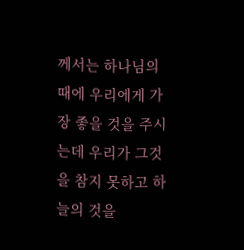께서는 하나님의 때에 우리에게 가장 좋을 것을 주시는데 우리가 그것을 참지 못하고 하늘의 것을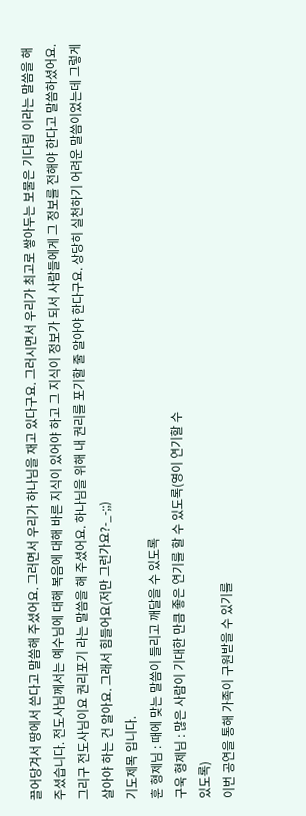끌어당겨서 땅에서 쓴다고 말씀해 주셨어요. 그러면서 우리가 하나님을 재고 있다구요. 그러시면서 우리가 최고로 쌓아두는 보물은 기다림 이라는 말씀을 해 주셨습니다. 전도사님께서는 예수님에 대해 복음에 대해 바른 지식이 있어야 하고 그 지식이 정보가 되서 사람들에게 그 정보를 전해야 한다고 말씀하셨어요. 그리구 전도사님이요 권리포기 라는 말씀을 해 주셨어요. 하나님을 위해 내 권리를 포기할 줄 알아야 한다구요. 상당히 실천하기 어려운 말씀이었는데 그렇게 살아야 하는 건 알아요. 그래서 힘들어요(저만 그런가요?-_-;;)
기도제목 입니다.
훈 형제님 : 때에 맞는 말씀이 들리고 깨달을 수 있도록
구욱 형제님 : 많은 사람이 기대한 만큼 좋은 연기를 할 수 있도록(영이 연기할 수
있도록)
이번 공연을 통해 가족이 구원받을 수 있기를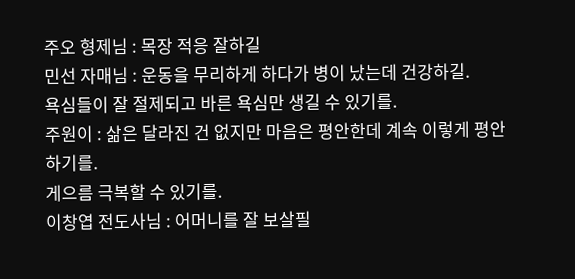주오 형제님 : 목장 적응 잘하길
민선 자매님 : 운동을 무리하게 하다가 병이 났는데 건강하길.
욕심들이 잘 절제되고 바른 욕심만 생길 수 있기를.
주원이 : 삶은 달라진 건 없지만 마음은 평안한데 계속 이렇게 평안하기를.
게으름 극복할 수 있기를.
이창엽 전도사님 : 어머니를 잘 보살필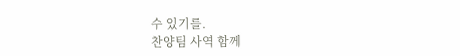수 있기를.
찬양팀 사역 함께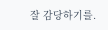잘 감당하기를.